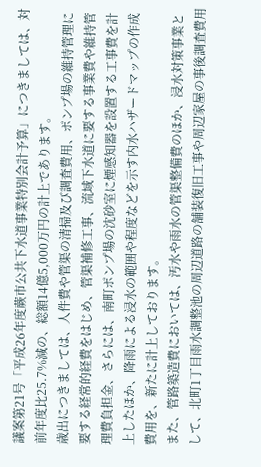議案第21号「平成26年度蕨市公共下水道事業特別会計予算」につきましては、対前年度比25.7%減の、総額14億5,000万円の計上であります。
歳出につきましては、人件費や管渠の清掃及び調査費用、ポンプ場の維持管理に要する経常的経費をはじめ、管渠補修工事、流域下水道に要する事業費や維持管理費負担金、さらには、南町ポンプ場の沈砂室に煙感知器を設置する工事費を計上したほか、降雨による浸水の範囲や程度などを示す内水ハザードマップの作成費用を、新たに計上しております。
また、管路築造費においては、汚水や雨水の管渠整備費のほか、浸水対策事業として、北町1丁目雨水調整池の周辺道路の舗装復旧工事や周辺家屋の事後調査費用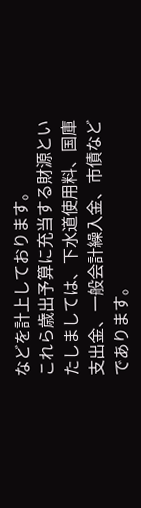などを計上しております。
これら歳出予算に充当する財源といたしましては、下水道使用料、国庫支出金、一般会計繰入金、市債などであります。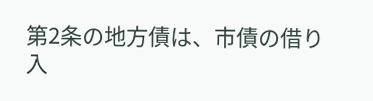第2条の地方債は、市債の借り入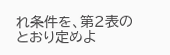れ条件を、第2表のとおり定めよ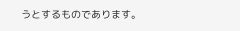うとするものであります。